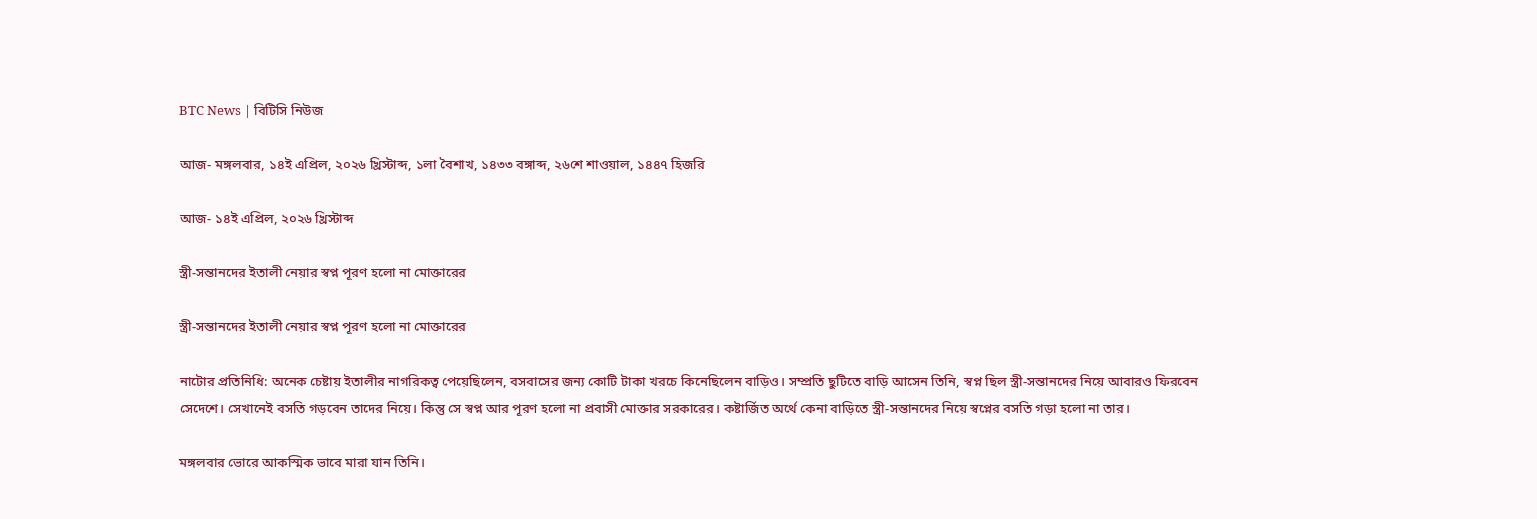BTC News | বিটিসি নিউজ

আজ- মঙ্গলবার, ১৪ই এপ্রিল, ২০২৬ খ্রিস্টাব্দ, ১লা বৈশাখ, ১৪৩৩ বঙ্গাব্দ, ২৬শে শাওয়াল, ১৪৪৭ হিজরি

আজ- ১৪ই এপ্রিল, ২০২৬ খ্রিস্টাব্দ

স্ত্রী-সন্তানদের ইতালী নেয়ার স্বপ্ন পূরণ হলো না মোক্তারের

স্ত্রী-সন্তানদের ইতালী নেয়ার স্বপ্ন পূরণ হলো না মোক্তারের

নাটোর প্রতিনিধি: অনেক চেষ্টায় ইতালীর নাগরিকত্ব পেয়েছিলেন, বসবাসের জন্য কোটি টাকা খরচে কিনেছিলেন বাড়িও। সম্প্রতি ছুটিতে বাড়ি আসেন তিনি, স্বপ্ন ছিল স্ত্রী-সন্তানদের নিয়ে আবারও ফিরবেন সেদেশে। সেখানেই বসতি গড়বেন তাদের নিয়ে। কিন্তু সে স্বপ্ন আর পূরণ হলো না প্রবাসী মোক্তার সরকারের। কষ্টার্জিত অর্থে কেনা বাড়িতে স্ত্রী-সন্তানদের নিয়ে স্বপ্নের বসতি গড়া হলো না তার।

মঙ্গলবার ভোরে আকস্মিক ভাবে মারা যান তিনি।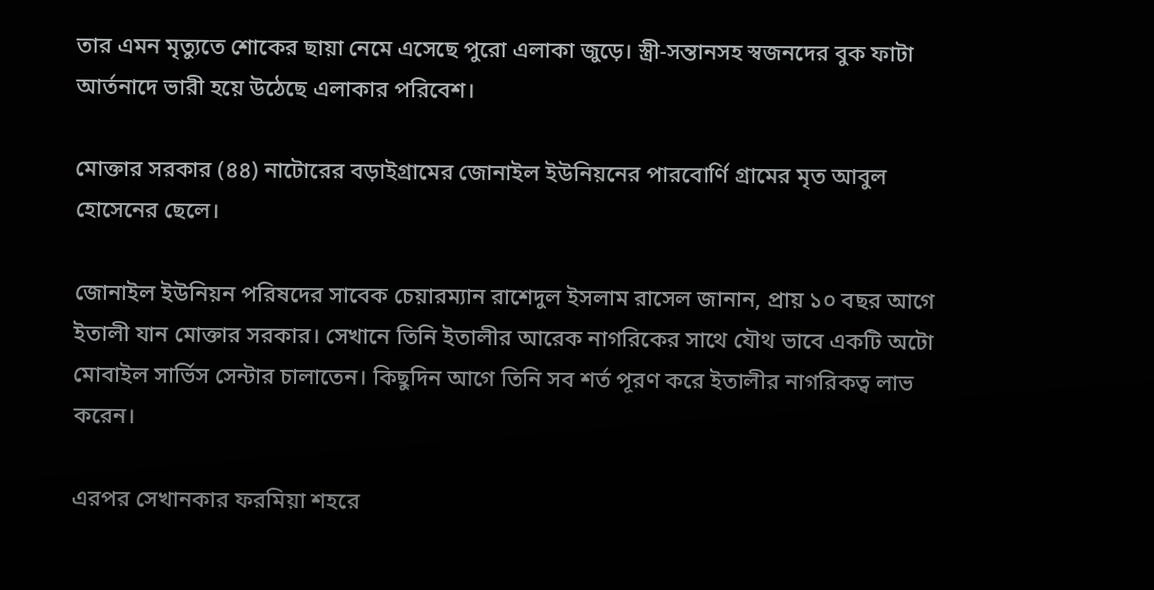তার এমন মৃত্যুতে শোকের ছায়া নেমে এসেছে পুরো এলাকা জুড়ে। স্ত্রী-সন্তানসহ স্বজনদের বুক ফাটা আর্তনাদে ভারী হয়ে উঠেছে এলাকার পরিবেশ।

মোক্তার সরকার (৪৪) নাটোরের বড়াইগ্রামের জোনাইল ইউনিয়নের পারবোর্ণি গ্রামের মৃত আবুল হোসেনের ছেলে।

জোনাইল ইউনিয়ন পরিষদের সাবেক চেয়ারম্যান রাশেদুল ইসলাম রাসেল জানান, প্রায় ১০ বছর আগে ইতালী যান মোক্তার সরকার। সেখানে তিনি ইতালীর আরেক নাগরিকের সাথে যৌথ ভাবে একটি অটো মোবাইল সার্ভিস সেন্টার চালাতেন। কিছুদিন আগে তিনি সব শর্ত পূরণ করে ইতালীর নাগরিকত্ব লাভ করেন।

এরপর সেখানকার ফরমিয়া শহরে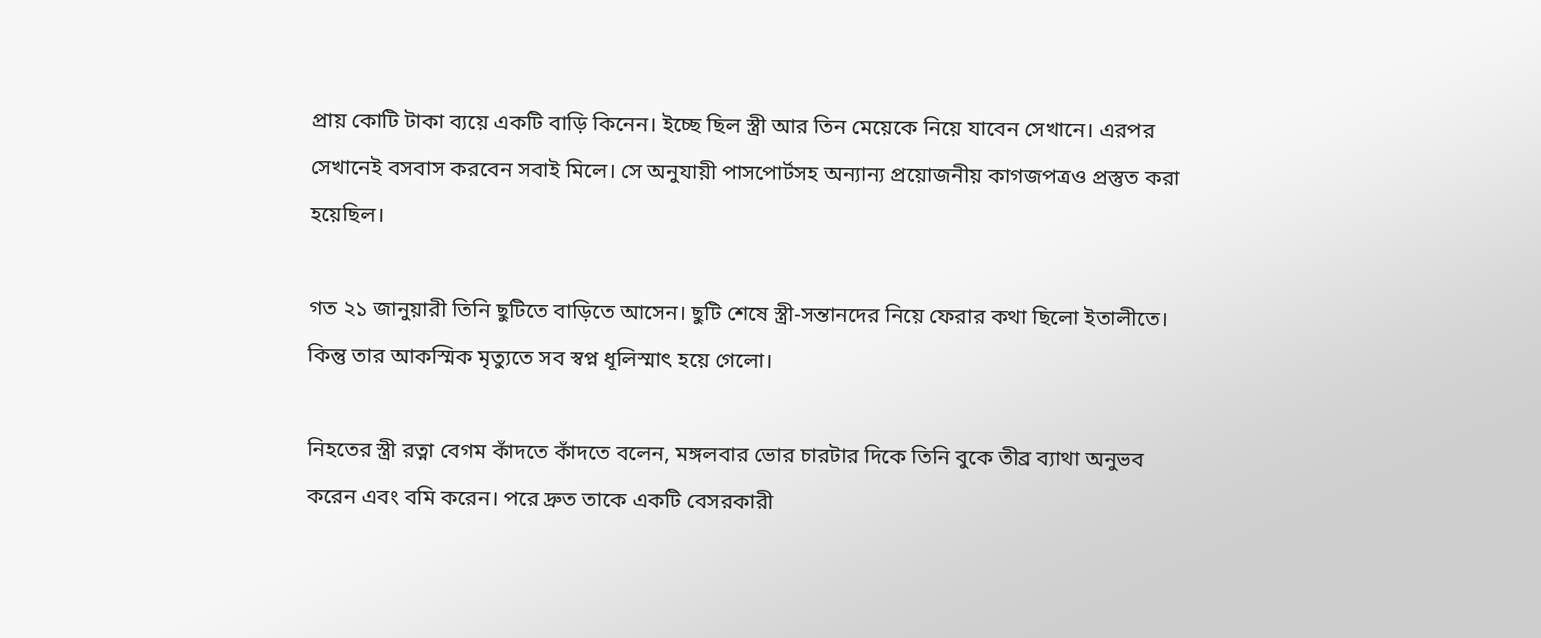প্রায় কোটি টাকা ব্যয়ে একটি বাড়ি কিনেন। ইচ্ছে ছিল স্ত্রী আর তিন মেয়েকে নিয়ে যাবেন সেখানে। এরপর সেখানেই বসবাস করবেন সবাই মিলে। সে অনুযায়ী পাসপোর্টসহ অন্যান্য প্রয়োজনীয় কাগজপত্রও প্রস্তুত করা হয়েছিল।

গত ২১ জানুয়ারী তিনি ছুটিতে বাড়িতে আসেন। ছুটি শেষে স্ত্রী-সন্তানদের নিয়ে ফেরার কথা ছিলো ইতালীতে। কিন্তু তার আকস্মিক মৃত্যুতে সব স্বপ্ন ধূলিস্মাৎ হয়ে গেলো।

নিহতের স্ত্রী রত্না বেগম কাঁদতে কাঁদতে বলেন, মঙ্গলবার ভোর চারটার দিকে তিনি বুকে তীব্র ব্যাথা অনুভব করেন এবং বমি করেন। পরে দ্রুত তাকে একটি বেসরকারী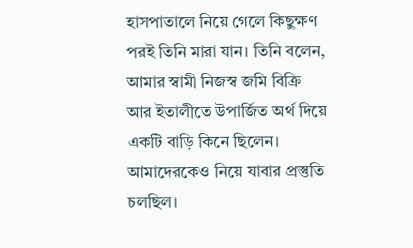হাসপাতালে নিয়ে গেলে কিছুক্ষণ পরই তিনি মারা যান। তিনি বলেন, আমার স্বামী নিজস্ব জমি বিক্রি আর ইতালীতে উপার্জিত অর্থ দিয়ে একটি বাড়ি কিনে ছিলেন। আমাদেরকেও নিয়ে যাবার প্রস্তুতি চলছিল।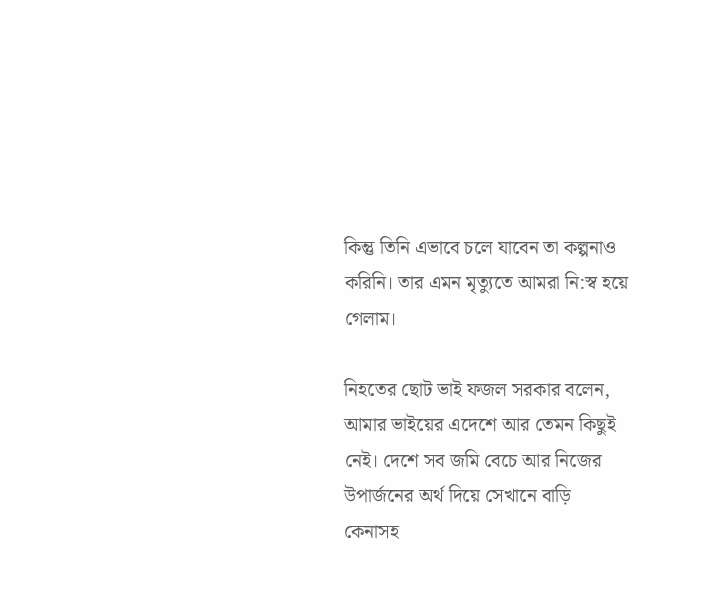কিন্তু তিনি এভাবে চলে যাবেন তা কল্পনাও করিনি। তার এমন মৃত্যুতে আমরা নি:স্ব হয়ে গেলাম।

নিহতের ছোট ভাই ফজল সরকার বলেন, আমার ভাইয়ের এদেশে আর তেমন কিছুই নেই। দেশে সব জমি বেচে আর নিজের উপার্জনের অর্থ দিয়ে সেখানে বাড়ি কেনাসহ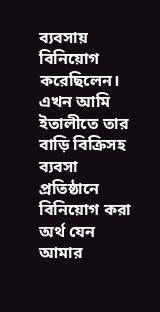ব্যবসায় বিনিয়োগ করেছিলেন। এখন আমি ইতালীতে তার বাড়ি বিক্রিসহ ব্যবসা প্রতিষ্ঠানে বিনিয়োগ করা অর্থ যেন আমার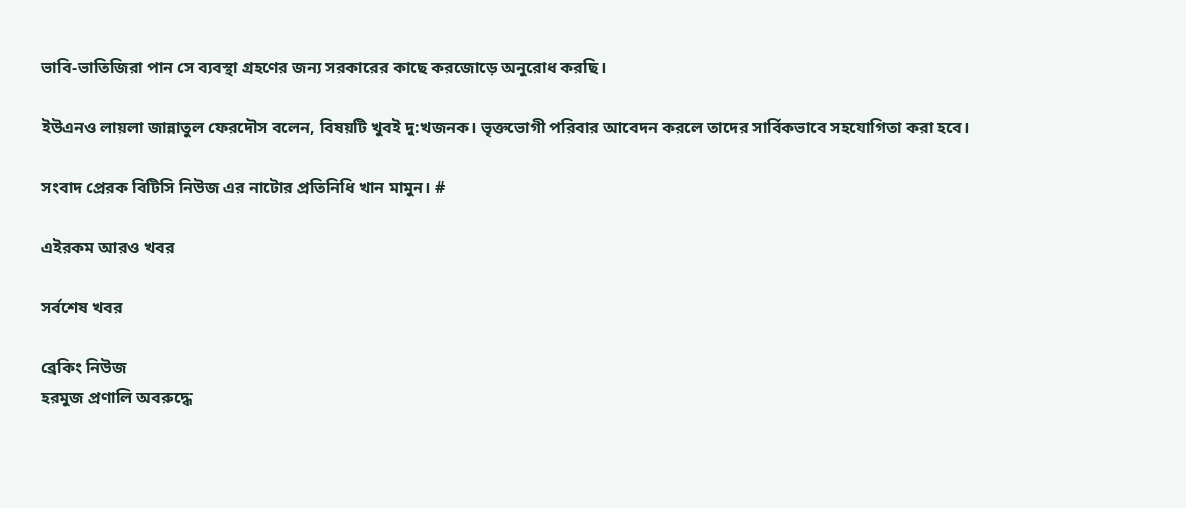ভাবি-ভাতিজিরা পান সে ব্যবস্থা গ্রহণের জন্য সরকারের কাছে করজোড়ে অনুরোধ করছি।

ইউএনও লায়লা জান্নাতুল ফেরদৌস বলেন, বিষয়টি খুবই দু:খজনক। ভৃক্তভোগী পরিবার আবেদন করলে তাদের সার্বিকভাবে সহযোগিতা করা হবে।

সংবাদ প্রেরক বিটিসি নিউজ এর নাটোর প্রতিনিধি খান মামুন। #

এইরকম আরও খবর

সর্বশেষ খবর

ব্রেকিং নিউজ
হরমুজ প্রণালি অবরুদ্ধে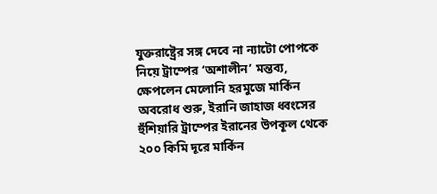যুক্তরাষ্ট্রের সঙ্গ দেবে না ন্যাটো পোপকে নিয়ে ট্রাম্পের ‘অশালীন’ মন্তব্য, ক্ষেপলেন মেলোনি হরমুজে মার্কিন অবরোধ শুরু, ইরানি জাহাজ ধ্বংসের হুঁশিয়ারি ট্রাম্পের ইরানের উপকূল থেকে ২০০ কিমি দূরে মার্কিন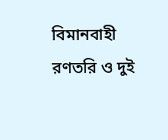বিমানবাহী রণতরি ও দুই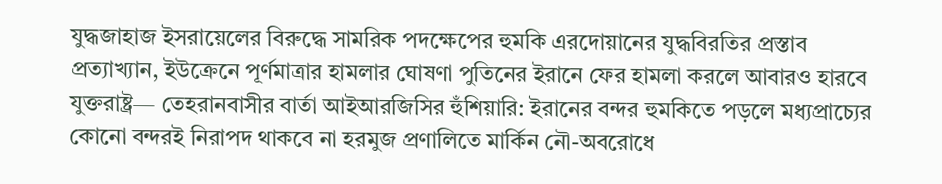যুদ্ধজাহাজ ইসরায়েলের বিরুদ্ধে সামরিক পদক্ষেপের হুমকি এরদোয়ানের যুদ্ধবিরতির প্রস্তাব প্রত্যাখ্যান, ইউক্রেনে পূর্ণমাত্রার হামলার ঘোষণা পুতিনের ইরানে ফের হামলা করলে আবারও হারবে যুক্তরাষ্ট্র— তেহরানবাসীর বার্তা আইআরজিসির হুঁশিয়ারি: ইরানের বন্দর হুমকিতে পড়লে মধ্যপ্রাচ্যের কোনো বন্দরই নিরাপদ থাকবে না হরমুজ প্রণালিতে মার্কিন নৌ-অবরোধে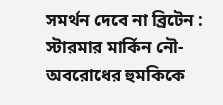সমর্থন দেবে না ব্রিটেন : স্টারমার মার্কিন নৌ-অবরোধের হুমকিকে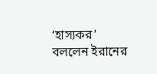‘হাস্যকর’ বললেন ইরানের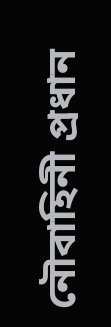নৌবাহিনী প্রধান